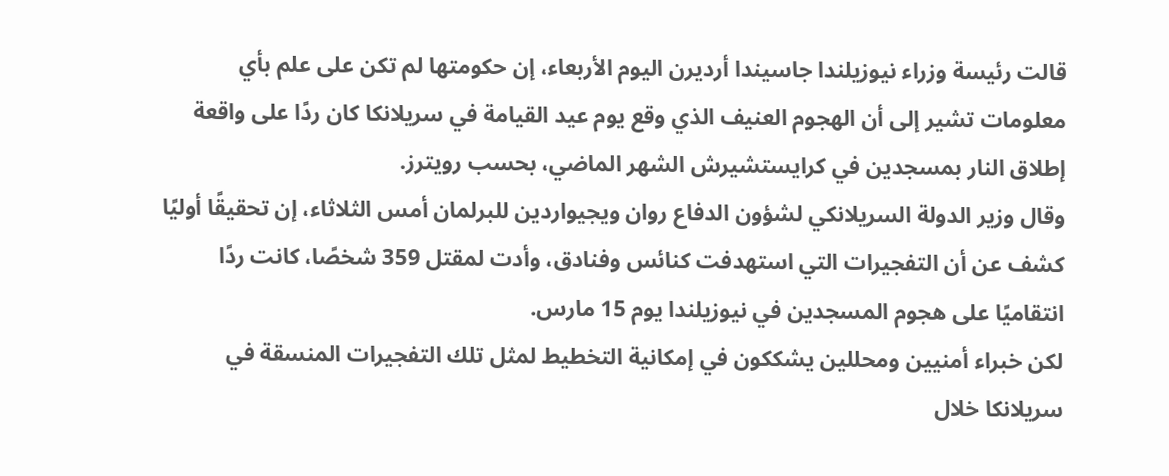قالت رئيسة وزراء نيوزيلندا جاسيندا أرديرن اليوم الأربعاء، إن حكومتها لم تكن على علم بأي معلومات تشير إلى أن الهجوم العنيف الذي وقع يوم عيد القيامة في سريلانكا كان ردًا على واقعة إطلاق النار بمسجدين في كرايستشيرش الشهر الماضي، بحسب رويترز.
وقال وزير الدولة السريلانكي لشؤون الدفاع روان ويجيواردين للبرلمان أمس الثلاثاء، إن تحقيقًا أوليًا كشف عن أن التفجيرات التي استهدفت كنائس وفنادق، وأدت لمقتل 359 شخصًا، كانت ردًا انتقاميًا على هجوم المسجدين في نيوزيلندا يوم 15 مارس.
لكن خبراء أمنيين ومحللين يشككون في إمكانية التخطيط لمثل تلك التفجيرات المنسقة في سريلانكا خلال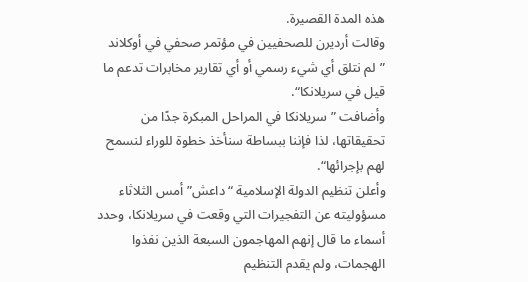هذه المدة القصيرة.
وقالت أرديرن للصحفيين في مؤتمر صحفي في أوكلاند ”لم نتلق أي شيء رسمي أو أي تقارير مخابرات تدعم ما قيل في سريلانكا“.
وأضافت ”سريلانكا في المراحل المبكرة جدًا من تحقيقاتها، لذا فإننا ببساطة سنأخذ خطوة للوراء لنسمح لهم بإجرائها“.
وأعلن تنظيم الدولة الإسلامية “داعش” أمس الثلاثاء مسؤوليته عن التفجيرات التي وقعت في سريلانكا، وحدد أسماء ما قال إنهم المهاجمون السبعة الذين نفذوا الهجمات، ولم يقدم التنظيم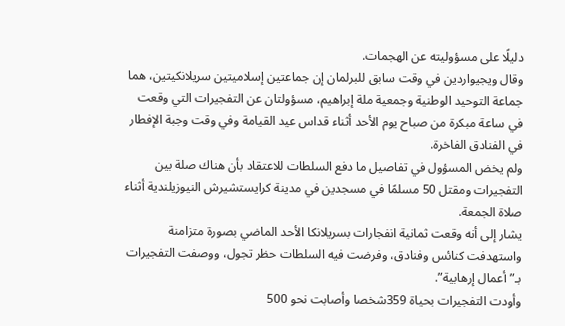دليلًا على مسؤوليته عن الهجمات.
وقال ويجيواردين في وقت سابق للبرلمان إن جماعتين إسلاميتين سريلانكيتين، هما جماعة التوحيد الوطنية وجمعية ملة إبراهيم، مسؤولتان عن التفجيرات التي وقعت في ساعة مبكرة من صباح يوم الأحد أثناء قداس عيد القيامة وفي وقت وجبة الإفطار في الفنادق الفاخرة.
ولم يخض المسؤول في تفاصيل ما دفع السلطات للاعتقاد بأن هناك صلة بين التفجيرات ومقتل 50 مسلمًا في مسجدين في مدينة كرايستشيرش النيوزيلندية أثناء صلاة الجمعة.
يشار إلى أنه وقعت ثمانية انفجارات بسريلانكا الأحد الماضي بصورة متزامنة واستهدفت كنائس وفنادق، وفرضت فيه السلطات حظر تجول، ووصفت التفجيرات بـ”أعمال إرهابية”.
وأودت التفجيرات بحياة 359شخصا وأصابت نحو 500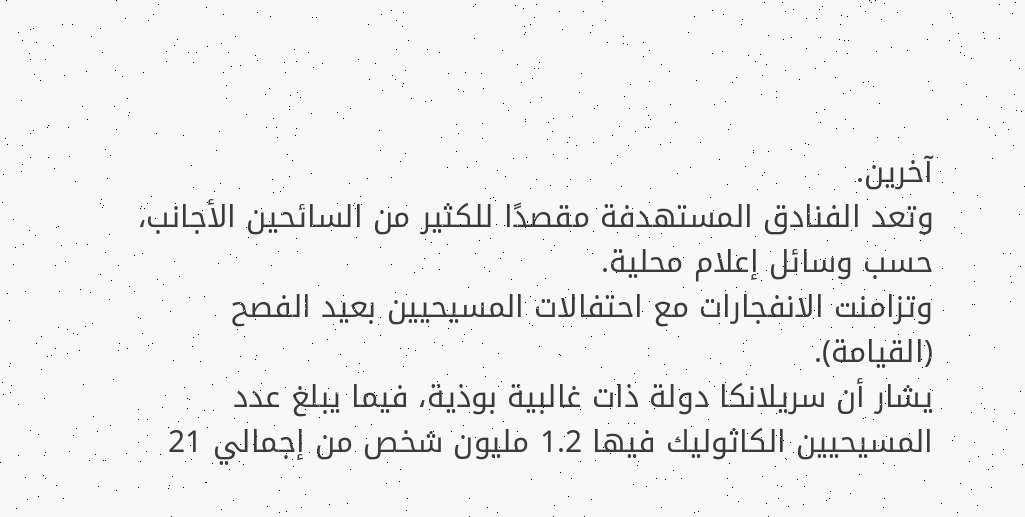آخرين.
وتعد الفنادق المستهدفة مقصدًا للكثير من السائحين الأجانب، حسب وسائل إعلام محلية.
وتزامنت الانفجارات مع احتفالات المسيحيين بعيد الفصح (القيامة).
يشار أن سريلانكا دولة ذات غالبية بوذية، فيما يبلغ عدد المسيحيين الكاثوليك فيها 1.2 مليون شخص من إجمالي 21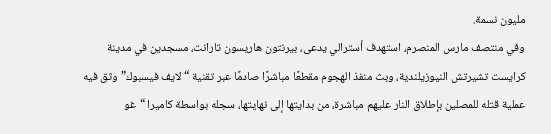مليون نسمة.
وفي منتصف مارس المنصرم، استهدف أسترالي يدعى، بيرنتون هاريسون تارانت، مسجدين في مدينة كرايست تشيرتش النيوزيلندية، وبث منفذ الهجوم مقطعًا مباشرًا صادمًا عبر تقنية “لايف فيسبوك” وثق فيه عملية قتله للمصلين بإطلاق النار عليهم مباشرة، من بدايتها إلى نهايتها، سجله بواسطة كاميرا “غو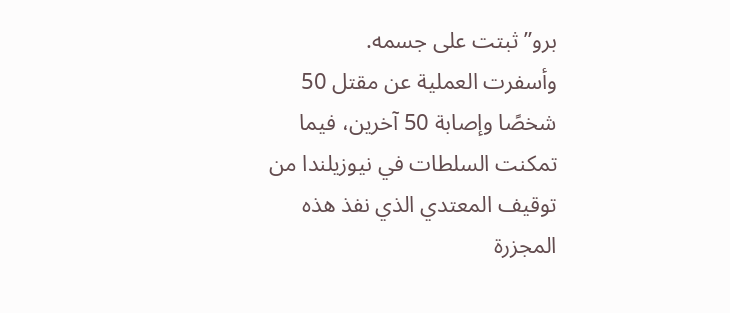برو” ثبتت على جسمه.
وأسفرت العملية عن مقتل 50 شخصًا وإصابة 50 آخرين، فيما تمكنت السلطات في نيوزيلندا من توقيف المعتدي الذي نفذ هذه المجزرة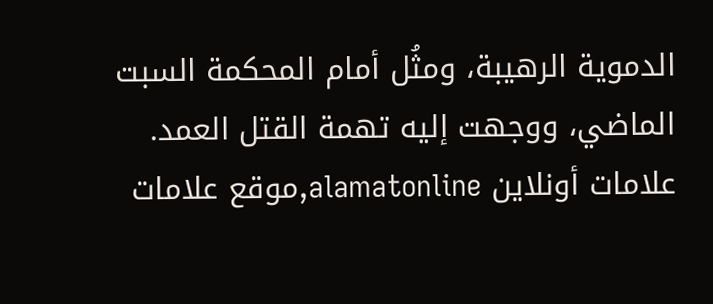الدموية الرهيبة، ومثُل أمام المحكمة السبت الماضي، ووجهت إليه تهمة القتل العمد.
علامات أونلاين alamatonline,موقع علامات